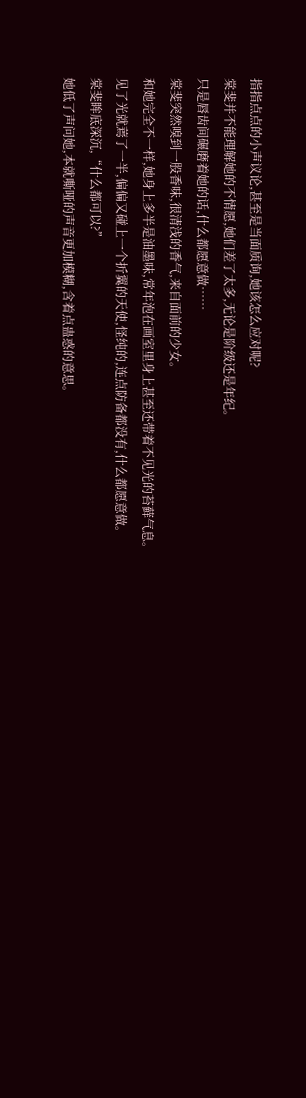指指点点的小声议论,甚至是当面质询,她该怎么应对呢?
棠斐并不能理解她的不情愿,她们差了太多,无论是阶级还是年纪。
只是唇齿间碾磨着她的话,什么都愿意做……
棠斐突然嗅到一股香味,很清浅的香气,来自面前的少女。
和她完全不一样,她身上多半是油墨味,常年泡在画室里身上甚至还带着不见光的苔藓气息。
见了光就蔫了一半,偏偏又碰上一个折翼的天使,怪纯的,连点防备都没有,什么都愿意做。
棠斐眸底深沉,“什么都可以?”
她低了声问她,本就嘶哑的声音更加模糊,含着点蛊惑的意思。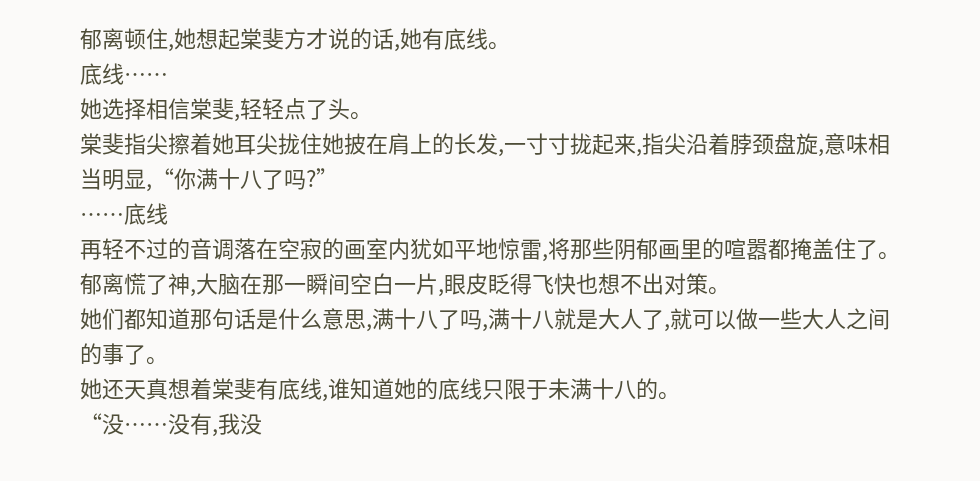郁离顿住,她想起棠斐方才说的话,她有底线。
底线……
她选择相信棠斐,轻轻点了头。
棠斐指尖擦着她耳尖拢住她披在肩上的长发,一寸寸拢起来,指尖沿着脖颈盘旋,意味相当明显,“你满十八了吗?”
……底线
再轻不过的音调落在空寂的画室内犹如平地惊雷,将那些阴郁画里的喧嚣都掩盖住了。
郁离慌了神,大脑在那一瞬间空白一片,眼皮眨得飞快也想不出对策。
她们都知道那句话是什么意思,满十八了吗,满十八就是大人了,就可以做一些大人之间的事了。
她还天真想着棠斐有底线,谁知道她的底线只限于未满十八的。
“没……没有,我没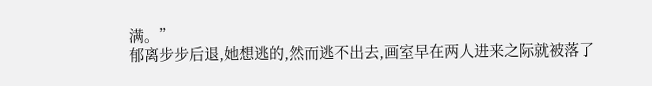满。”
郁离步步后退,她想逃的,然而逃不出去,画室早在两人进来之际就被落了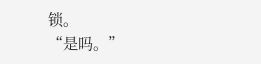锁。
“是吗。”